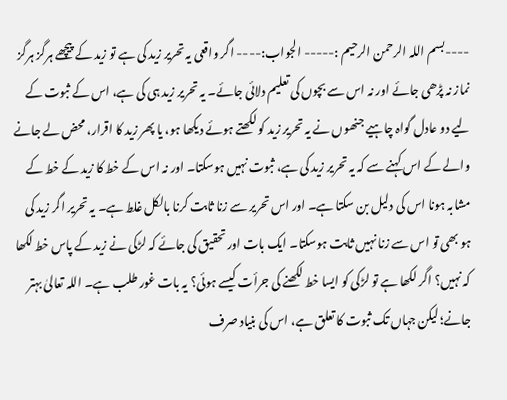----بسم اللہ الرحمن الرحیم :----- الجواب:---- اگر واقعی یہ تحریر زید کی ہے تو زید کے پیچھے ہرگز ہرگز نماز نہ پڑھی جائے اور نہ اس سے بچوں کی تعلیم دلائی جائے۔ یہ تحریر زید ہی کی ہے، اس کے ثبوت کے لیے دو عادل گواہ چاہیے جنھوں نے یہ تحریر زید کو لکھتے ہوئے دیکھا ہو، یا پھر زید کا اقرار، محض لے جانے والے کے اس کہنے سے کہ یہ تحریر زید کی ہے، ثبوت نہیں ہوسکتا۔ اور نہ اس کے خط کا زید کے خط کے مشابہ ہونا اس کی دلیل بن سکتا ہے۔ اور اس تحریر سے زنا ثابت کرنا بالکل غلط ہے۔ یہ تحریر اگر زید کی ہو بھی تو اس سے زنا نہیں ثابت ہوسکتا۔ ایک بات اور تحقیق کی جائے کہ لڑکی نے زید کے پاس خط لکھا کہ نہیں؟ اگر لکھا ہے تو لڑکی کو ایسا خط لکھنے کی جرأت کیسے ہوئی؟ یہ بات غور طلب ہے۔ اللہ تعالیٰ بہتر جانے؛ لیکن جہاں تک ثبوت کا تعلق ہے، اس کی بنیاد صرف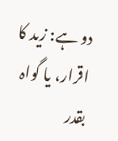دو ہے: زید کا اقرار، یا گواہ بقدر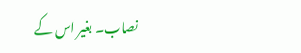نصاب۔ بغیر اس کے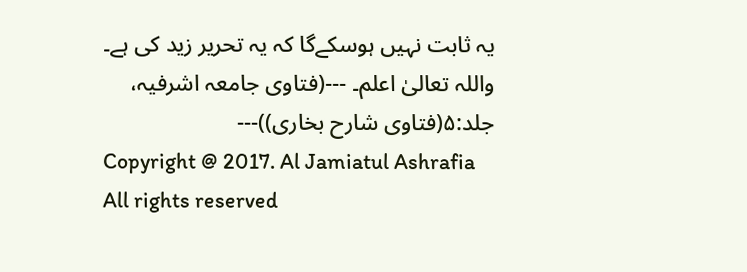یہ ثابت نہیں ہوسکےگا کہ یہ تحریر زید کی ہے۔ واللہ تعالیٰ اعلم۔ ---(فتاوی جامعہ اشرفیہ، جلد:۵(فتاوی شارح بخاری))---
Copyright @ 2017. Al Jamiatul Ashrafia
All rights reserved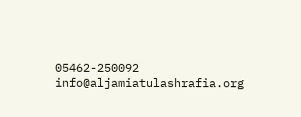05462-250092
info@aljamiatulashrafia.org